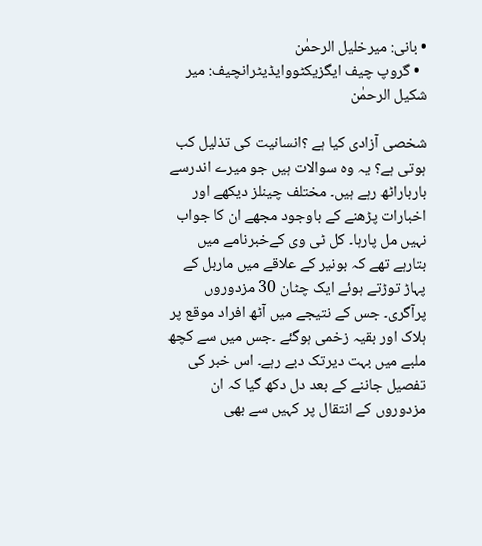• بانی: میرخلیل الرحمٰن
  • گروپ چیف ایگزیکٹووایڈیٹرانچیف: میر شکیل الرحمٰن

شخصی آزادی کیا ہے ؟انسانیت کی تذلیل کب ہوتی ہے؟ یہ وہ سوالات ہیں جو میرے اندرسے بارباراٹھ رہے ہیں۔ مختلف چینلز دیکھے اور اخبارات پڑھنے کے باوجود مجھے ان کا جواب نہیں مل پارہا۔ کل ٹی وی کےخبرنامے میں بتارہے تھے کہ بونیر کے علاقے میں ماربل کے پہاڑ توڑتے ہوئے ایک چٹان 30 مزدوروں پرآگری۔ جس کے نتیجے میں آٹھ افراد موقع پر ہلاک اور بقیہ زخمی ہوگئے ۔جس میں سے کچھ ملبے میں بہت دیرتک دبے رہے۔ اس خبر کی تفصیل جاننے کے بعد دل دکھ گیا کہ ان مزدوروں کے انتقال پر کہیں سے بھی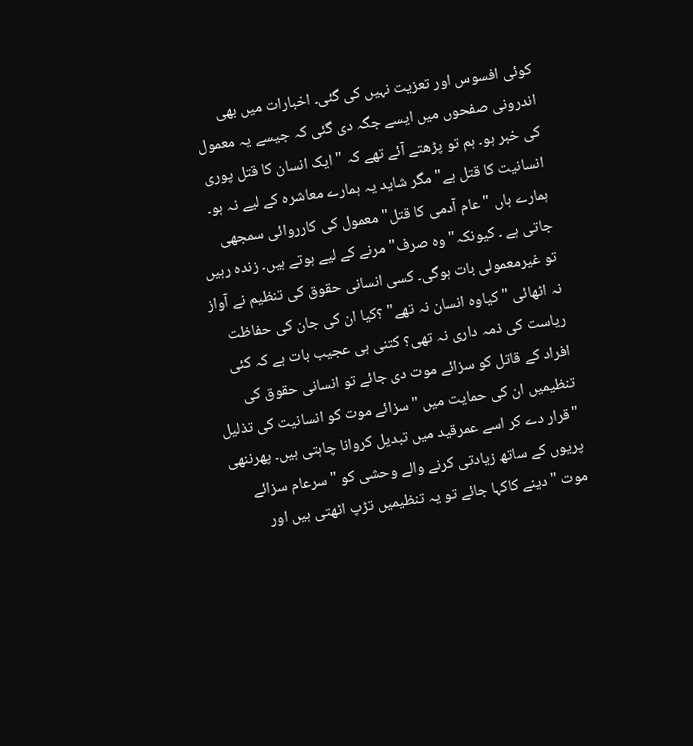کوئی افسوس اور تعزیت نہیں کی گئی۔ اخبارات میں بھی اندرونی صفحوں میں ایسے جگہ دی گئی کہ جیسے یہ معمول کی خبر ہو۔ ہم تو پڑھتے آئے تھے کہ " ایک انسان کا قتل پوری انسانیت کا قتل ہے" مگر شاید یہ ہمارے معاشرہ کے لیے نہ ہو۔ ہمارے ہاں " عام آدمی کا قتل" معمول کی کارروائی سمجھی جاتی ہے ۔ کیونکہ" وہ صرف" مرنے کے لیے ہوتے ہیں۔ زندہ رہیں تو غیرمعمولی بات ہوگی۔ کسی انسانی حقوق کی تنظیم نے آواز نہ اٹھائی " کیاوہ انسان نہ تھے" ؟کیا ان کی جان کی حفاظت ریاست کی ذمہ داری نہ تھی؟ کتنی ہی عجیب بات ہے کہ کئی افراد کے قاتل کو سزائے موت دی جائے تو انسانی حقوق کی تنظیمیں ان کی حمایت میں "سزائے موت کو انسانیت کی تذلیل "قرار دے کر اسے عمرقید میں تبدیل کروانا چاہتی ہیں۔ پھرننھی پریوں کے ساتھ زیادتی کرنے والے وحشی کو "سرعام سزائے موت "دینے کاکہا جائے تو یہ تنظیمیں تڑپ اٹھتی ہیں اور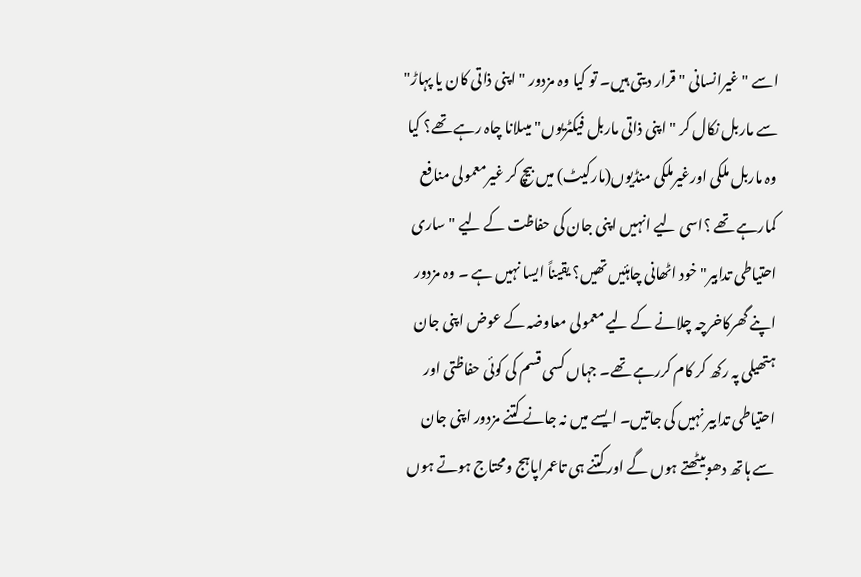اسے "غیرانسانی "قرار دیتی ہیں۔ تو کیا وہ مزدور " اپنی ذاتی کان یا پہاڑ" سے ماربل نکال کر " اپنی ذاتی ماربل فیکٹریوں" میںلانا چاہ رہے تھے؟ کیا وہ ماربل ملکی اورغیرملکی منڈیوں(مارکیٹ) میں بیچ کر غیرمعمولی منافع کمارہے تھے ؟اسی لیے انہیں اپنی جان کی حفاظت کے لیے " ساری احتیاطی تدابیر" خود اٹھانی چاہئیں تھیں؟ یقیناً ایسا نہیں ہے ۔ وہ مزدور اپنے گھرکاخرچہ چلانے کے لیے معمولی معاوضہ کے عوض اپنی جان ہتھیلی پہ رکھ کر کام کررہے تھے۔ جہاں کسی قسم کی کوئی حفاظتی اور احتیاطی تدابیر نہیں کی جاتیں۔ ایسے میں نہ جانے کتنے مزدور اپنی جان سے ہاتھ دھوبیٹھتے ہوں گے اور کتنے ہی تاعمراپاہج ومحتاج ہوتے ہوں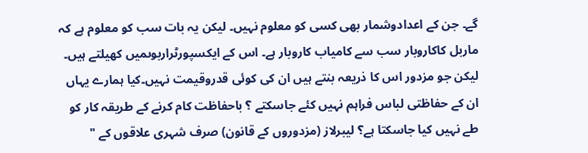گے۔ جن کے اعدادوشمار بھی کسی کو معلوم نہیں۔ لیکن یہ بات سب کو معلوم ہے کہ ماربل کاکاروبار سب سے کامیاب کاروبار ہے۔ اس کے ایکسپورٹراربوںمیں کھیلتے ہیں۔ لیکن جو مزدور اس کا ذریعہ بنتے ہیں ان کی کوئی قدروقیمت نہیں۔کیا ہمارے یہاں ان کے حفاظتی لباس فراہم نہیں کئے جاسکتے ؟ باحفاظت کام کرنے کے طریقہ کار کو طے نہیں کیا جاسکتا ہے؟ لیبرلاز (مزدوروں کے قانون) صرف شہری علاقوں کے "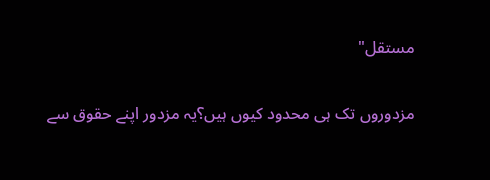مستقل"

مزدوروں تک ہی محدود کیوں ہیں؟یہ مزدور اپنے حقوق سے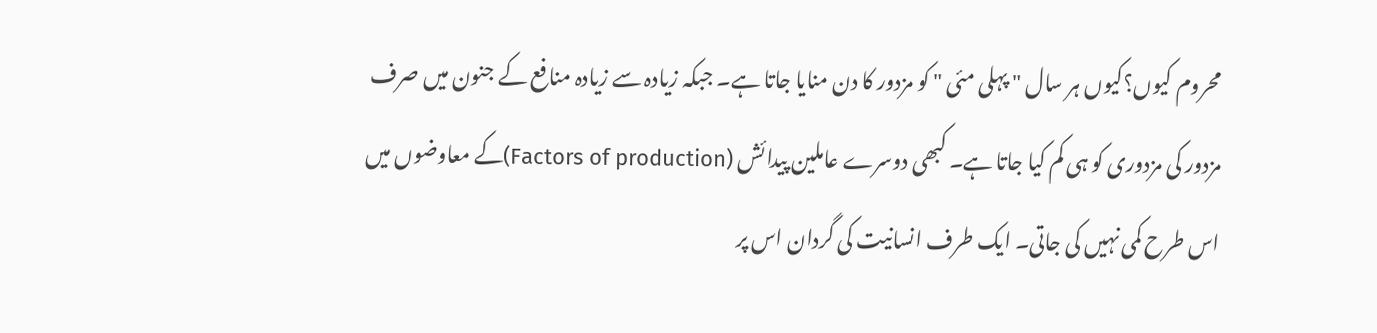محروم کیوں؟کیوں ہر سال " پہلی مئی " کو مزدور کا دن منایا جاتا ہے۔ جبکہ زیادہ سے زیادہ منافع کے جنون میں صرف مزدور کی مزدوری کو ہی کم کیا جاتا ہے۔ کبھی دوسرے عاملین پیدائش (Factors of production)کے معاوضوں میں اس طرح کمی نہیں کی جاتی۔ ایک طرف انسانیت کی گردان اس پر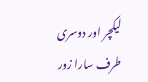لیکچر اور دوسری طرف سارا زور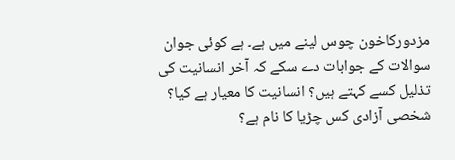مزدورکاخون چوس لینے میں ہے۔ ہے کوئی جوان سوالات کے جوابات دے سکے کہ آخر انسانیت کی تذلیل کسے کہتے ہیں؟ انسانیت کا معیار ہے کیا؟ شخصی آزادی کس چڑیا کا نام ہے؟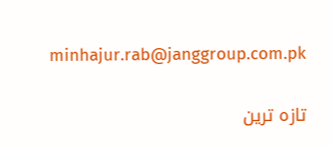minhajur.rab@janggroup.com.pk

تازہ ترین